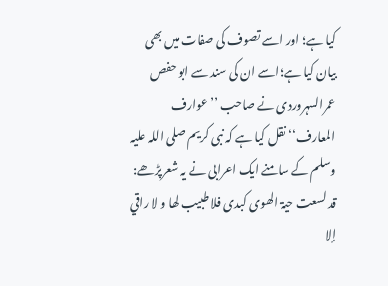کیا ہے؛ اور اسے تصوف کی صفات میں بھی بیان کیا ہے؛اسے ان کی سند سے ابو حفص عمرالسہروردی نے صاحب ’’عوارف المعارف‘‘ نقل کیا ہے کہ نبی کریم صلی اللہ علیہ وسلم کے سامنے ایک اعرابی نے یہ شعرپڑھے: قد لسعت حیۃ الھوی کبدی فلا طبیب لھا و لا راقي إلا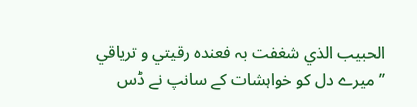الحبیب الذي شغفت بہ فعندہ رقیتي و تریاقي ’’میرے دل کو خواہشات کے سانپ نے ڈس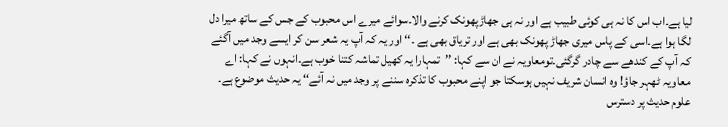لیا ہے۔اب اس کا نہ ہی کوئی طبیب ہے اور نہ ہی جھاڑپھونک کرنے والا۔سوائے میرے اس محبوب کے جس کے ساتھ میرا دل لگا ہوا ہے۔اسی کے پاس میری جھاڑ پھونک بھی ہے اور تریاق بھی ہے ۔‘‘ اور یہ کہ آپ یہ شعر سن کر ایسے وجد میں آگئے کہ آپ کے کندھے سے چادر گرگئی۔تومعاویہ نے ان سے کہا: ’’تمہارا یہ کھیل تماشہ کتنا خوب ہے۔انہوں نے کہا: اے معاویہ ٹھہر جاؤ! وہ انسان شریف نہیں ہوسکتا جو اپنے محبوب کا تذکرہ سننے پر وجد میں نہ آئے‘‘ یہ حدیث موضوع ہے۔ علوم حدیث پر دسترس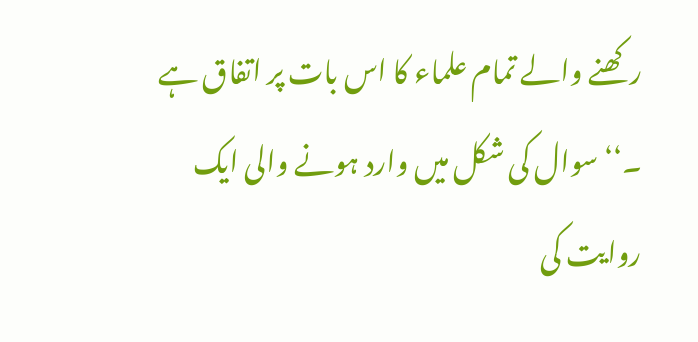رکھنے والے تمام علماء کا اس بات پر اتفاق ہے ۔‘‘ سوال کی شکل میں وارد ہونے والی ایک روایت کی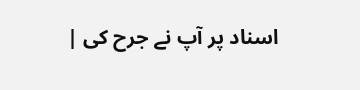اسناد پر آپ نے جرح کی |